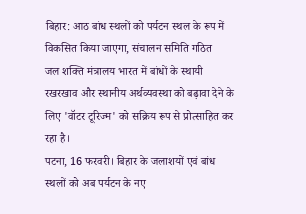बिहार: आठ बांध स्थलों को पर्यटन स्थल के रूप में विकसित किया जाएगा, संचालन समिति गठित
जल शक्ति मंत्रालय भारत में बांधों के स्थायी रखरखाव और स्थानीय अर्थव्यवस्था को बढ़ावा देने के लिए 'वॉटर टूरिज्म' को सक्रिय रूप से प्रोत्साहित कर रहा है।
पटना, 16 फरवरी। बिहार के जलाशयों एवं बांध स्थलों को अब पर्यटन के नए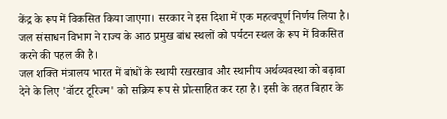केंद्र के रूप में विकसित किया जाएगा। सरकार ने इस दिशा में एक महत्वपूर्ण निर्णय लिया है। जल संसाधन विभाग ने राज्य के आठ प्रमुख बांध स्थलों को पर्यटन स्थल के रूप में विकसित करने की पहल की है।
जल शक्ति मंत्रालय भारत में बांधों के स्थायी रखरखाव और स्थानीय अर्थव्यवस्था को बढ़ावा देने के लिए 'वॉटर टूरिज्म' को सक्रिय रूप से प्रोत्साहित कर रहा है। इसी के तहत बिहार के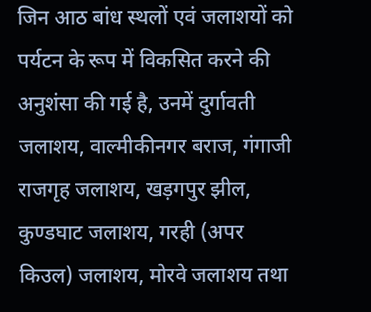जिन आठ बांध स्थलों एवं जलाशयों को पर्यटन के रूप में विकसित करने की अनुशंसा की गई है, उनमें दुर्गावती जलाशय, वाल्मीकीनगर बराज, गंगाजी राजगृह जलाशय, खड़गपुर झील, कुण्डघाट जलाशय, गरही (अपर किउल) जलाशय, मोरवे जलाशय तथा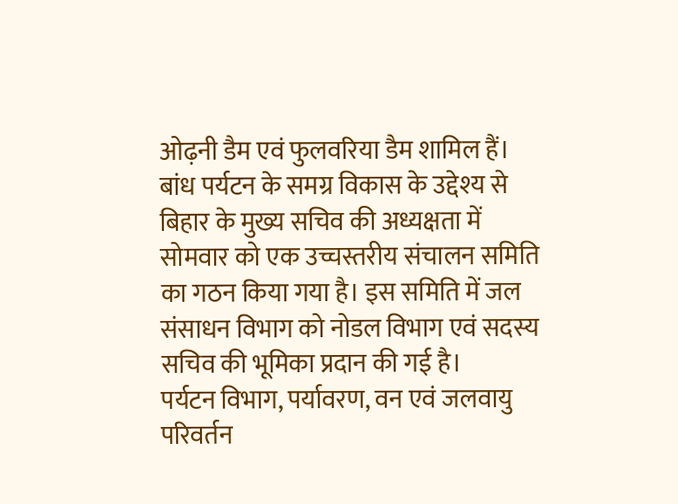ओढ़नी डैम एवं फुलवरिया डैम शामिल हैं।
बांध पर्यटन के समग्र विकास के उद्देश्य से बिहार के मुख्य सचिव की अध्यक्षता में सोमवार को एक उच्चस्तरीय संचालन समिति का गठन किया गया है। इस समिति में जल संसाधन विभाग को नोडल विभाग एवं सदस्य सचिव की भूमिका प्रदान की गई है।
पर्यटन विभाग, पर्यावरण, वन एवं जलवायु परिवर्तन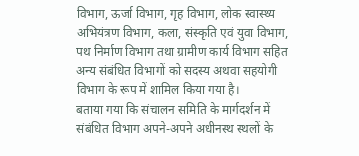विभाग, ऊर्जा विभाग, गृह विभाग, लोक स्वास्थ्य अभियंत्रण विभाग, कला, संस्कृति एवं युवा विभाग, पथ निर्माण विभाग तथा ग्रामीण कार्य विभाग सहित अन्य संबंधित विभागों को सदस्य अथवा सहयोगी विभाग के रूप में शामिल किया गया है।
बताया गया कि संचालन समिति के मार्गदर्शन में संबंधित विभाग अपने-अपने अधीनस्थ स्थलों के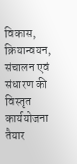विकास, क्रियान्वयन, संचालन एवं संधारण की विस्तृत कार्ययोजना तैयार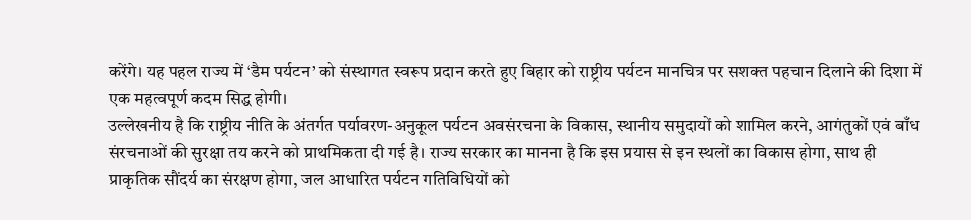करेंगे। यह पहल राज्य में ‘डैम पर्यटन’ को संस्थागत स्वरूप प्रदान करते हुए बिहार को राष्ट्रीय पर्यटन मानचित्र पर सशक्त पहचान दिलाने की दिशा में एक महत्वपूर्ण कदम सिद्ध होगी।
उल्लेखनीय है कि राष्ट्रीय नीति के अंतर्गत पर्यावरण-अनुकूल पर्यटन अवसंरचना के विकास, स्थानीय समुदायों को शामिल करने, आगंतुकों एवं बाँध संरचनाओं की सुरक्षा तय करने को प्राथमिकता दी गई है। राज्य सरकार का मानना है कि इस प्रयास से इन स्थलों का विकास होगा, साथ ही प्राकृतिक सौंदर्य का संरक्षण होगा, जल आधारित पर्यटन गतिविधियों को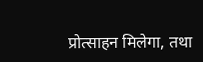प्रोत्साहन मिलेगा, तथा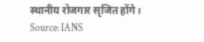स्थानीय रोजगार सृजित होंगे।
Source: IANS